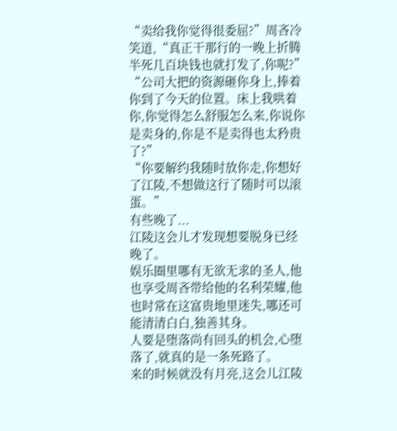“卖给我你觉得很委屈?”周吝冷笑道,“真正干那行的一晚上折腾半死几百块钱也就打发了,你呢?”
“公司大把的资源砸你身上,捧着你到了今天的位置。床上我哄着你,你觉得怎么舒服怎么来,你说你是卖身的,你是不是卖得也太矜贵了?”
“你要解约我随时放你走,你想好了江陵,不想做这行了随时可以滚蛋。”
有些晚了...
江陵这会儿才发现想要脱身已经晚了。
娱乐圈里哪有无欲无求的圣人,他也享受周吝带给他的名利荣耀,他也时常在这富贵地里迷失,哪还可能清清白白,独善其身。
人要是堕落尚有回头的机会,心堕落了,就真的是一条死路了。
来的时候就没有月亮,这会儿江陵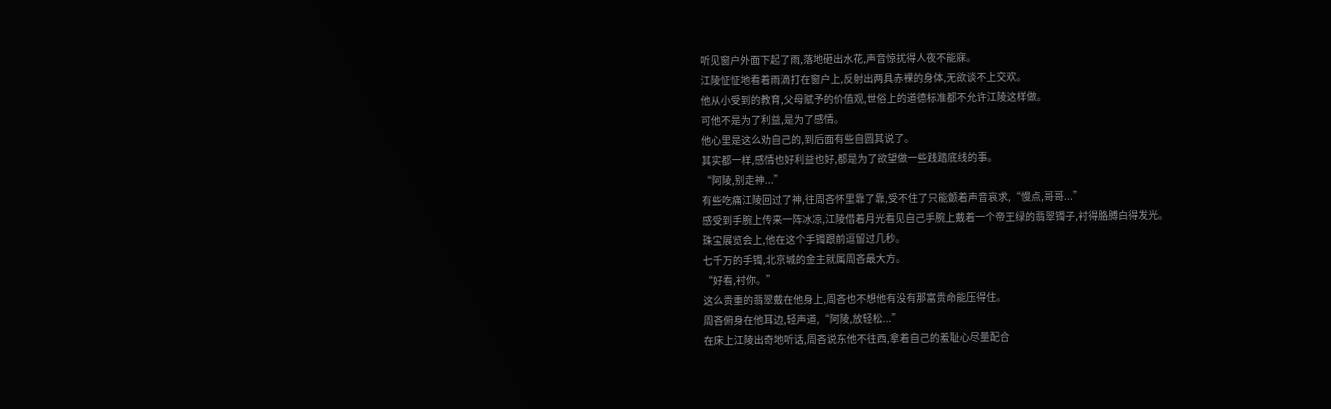听见窗户外面下起了雨,落地砸出水花,声音惊扰得人夜不能寐。
江陵怔怔地看着雨滴打在窗户上,反射出两具赤裸的身体,无欲谈不上交欢。
他从小受到的教育,父母赋予的价值观,世俗上的道德标准都不允许江陵这样做。
可他不是为了利益,是为了感情。
他心里是这么劝自己的,到后面有些自圆其说了。
其实都一样,感情也好利益也好,都是为了欲望做一些践踏底线的事。
“阿陵,别走神...”
有些吃痛江陵回过了神,往周吝怀里靠了靠,受不住了只能颤着声音哀求,“慢点,哥哥...”
感受到手腕上传来一阵冰凉,江陵借着月光看见自己手腕上戴着一个帝王绿的翡翠镯子,衬得胳膊白得发光。
珠宝展览会上,他在这个手镯跟前逗留过几秒。
七千万的手镯,北京城的金主就属周吝最大方。
“好看,衬你。”
这么贵重的翡翠戴在他身上,周吝也不想他有没有那富贵命能压得住。
周吝俯身在他耳边,轻声道,“阿陵,放轻松...”
在床上江陵出奇地听话,周吝说东他不往西,拿着自己的羞耻心尽量配合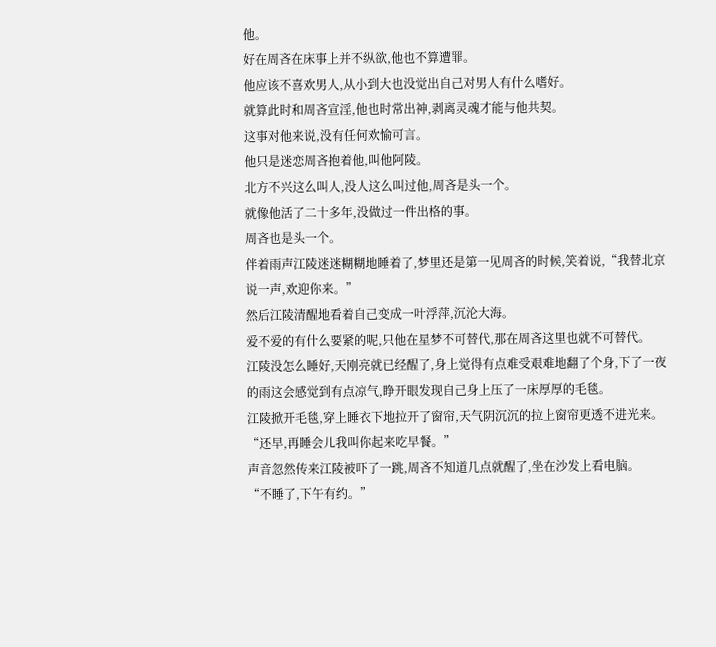他。
好在周吝在床事上并不纵欲,他也不算遭罪。
他应该不喜欢男人,从小到大也没觉出自己对男人有什么嗜好。
就算此时和周吝宣淫,他也时常出神,剥离灵魂才能与他共契。
这事对他来说,没有任何欢愉可言。
他只是迷恋周吝抱着他,叫他阿陵。
北方不兴这么叫人,没人这么叫过他,周吝是头一个。
就像他活了二十多年,没做过一件出格的事。
周吝也是头一个。
伴着雨声江陵迷迷糊糊地睡着了,梦里还是第一见周吝的时候,笑着说,“我替北京说一声,欢迎你来。”
然后江陵清醒地看着自己变成一叶浮萍,沉沦大海。
爱不爱的有什么要紧的呢,只他在星梦不可替代,那在周吝这里也就不可替代。
江陵没怎么睡好,天刚亮就已经醒了,身上觉得有点难受艰难地翻了个身,下了一夜的雨这会感觉到有点凉气,睁开眼发现自己身上压了一床厚厚的毛毯。
江陵掀开毛毯,穿上睡衣下地拉开了窗帘,天气阴沉沉的拉上窗帘更透不进光来。
“还早,再睡会儿我叫你起来吃早餐。”
声音忽然传来江陵被吓了一跳,周吝不知道几点就醒了,坐在沙发上看电脑。
“不睡了,下午有约。”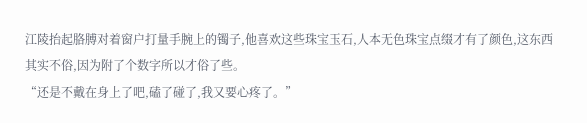江陵抬起胳膊对着窗户打量手腕上的镯子,他喜欢这些珠宝玉石,人本无色珠宝点缀才有了颜色,这东西其实不俗,因为附了个数字所以才俗了些。
“还是不戴在身上了吧,磕了碰了,我又要心疼了。”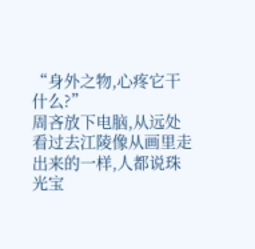“身外之物,心疼它干什么?”
周吝放下电脑,从远处看过去江陵像从画里走出来的一样,人都说珠光宝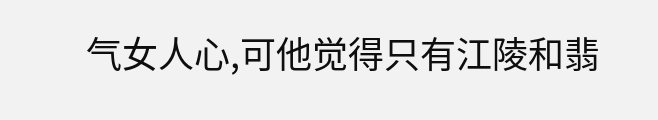气女人心,可他觉得只有江陵和翡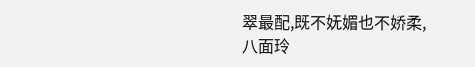翠最配,既不妩媚也不娇柔,八面玲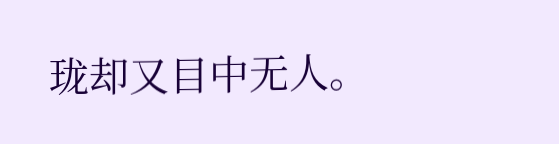珑却又目中无人。